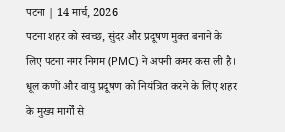पटना | 14 मार्च, 2026
पटना शहर को स्वच्छ, सुंदर और प्रदूषण मुक्त बनाने के लिए पटना नगर निगम (PMC) ने अपनी कमर कस ली है। धूल कणों और वायु प्रदूषण को नियंत्रित करने के लिए शहर के मुख्य मार्गों से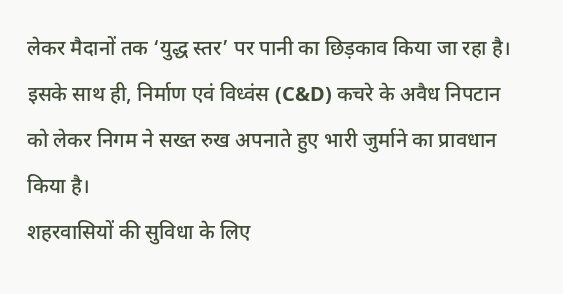लेकर मैदानों तक ‘युद्ध स्तर’ पर पानी का छिड़काव किया जा रहा है। इसके साथ ही, निर्माण एवं विध्वंस (C&D) कचरे के अवैध निपटान को लेकर निगम ने सख्त रुख अपनाते हुए भारी जुर्माने का प्रावधान किया है।
शहरवासियों की सुविधा के लिए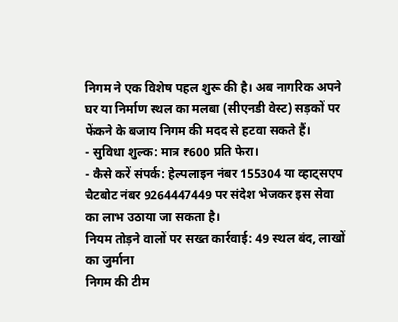निगम ने एक विशेष पहल शुरू की है। अब नागरिक अपने घर या निर्माण स्थल का मलबा (सीएनडी वेस्ट) सड़कों पर फेंकने के बजाय निगम की मदद से हटवा सकते हैं।
- सुविधा शुल्क: मात्र ₹600 प्रति फेरा।
- कैसे करें संपर्क: हेल्पलाइन नंबर 155304 या व्हाट्सएप चैटबोट नंबर 9264447449 पर संदेश भेजकर इस सेवा का लाभ उठाया जा सकता है।
नियम तोड़ने वालों पर सख्त कार्रवाई: 49 स्थल बंद, लाखों का जुर्माना
निगम की टीम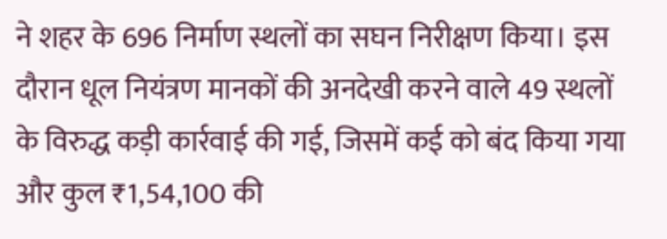ने शहर के 696 निर्माण स्थलों का सघन निरीक्षण किया। इस दौरान धूल नियंत्रण मानकों की अनदेखी करने वाले 49 स्थलों के विरुद्ध कड़ी कार्रवाई की गई, जिसमें कई को बंद किया गया और कुल ₹1,54,100 की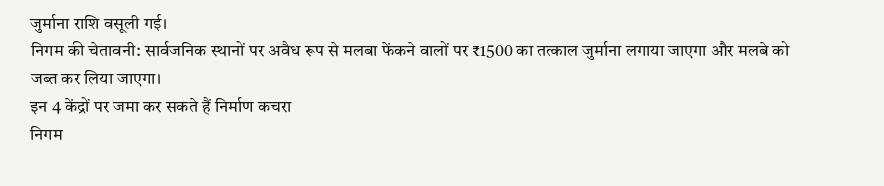जुर्माना राशि वसूली गई।
निगम की चेतावनी: सार्वजनिक स्थानों पर अवैध रूप से मलबा फेंकने वालों पर ₹1500 का तत्काल जुर्माना लगाया जाएगा और मलबे को जब्त कर लिया जाएगा।
इन 4 केंद्रों पर जमा कर सकते हैं निर्माण कचरा
निगम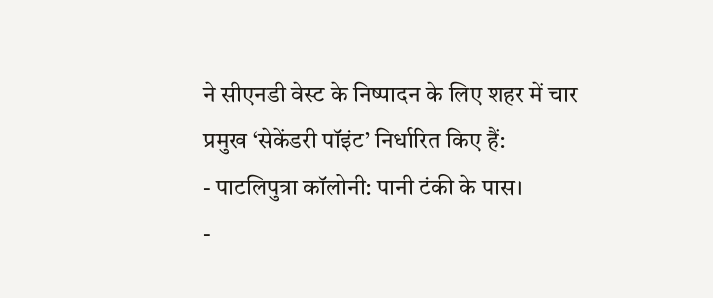ने सीएनडी वेस्ट के निष्पादन के लिए शहर में चार प्रमुख ‘सेकेंडरी पॉइंट’ निर्धारित किए हैं:
- पाटलिपुत्रा कॉलोनी: पानी टंकी के पास।
-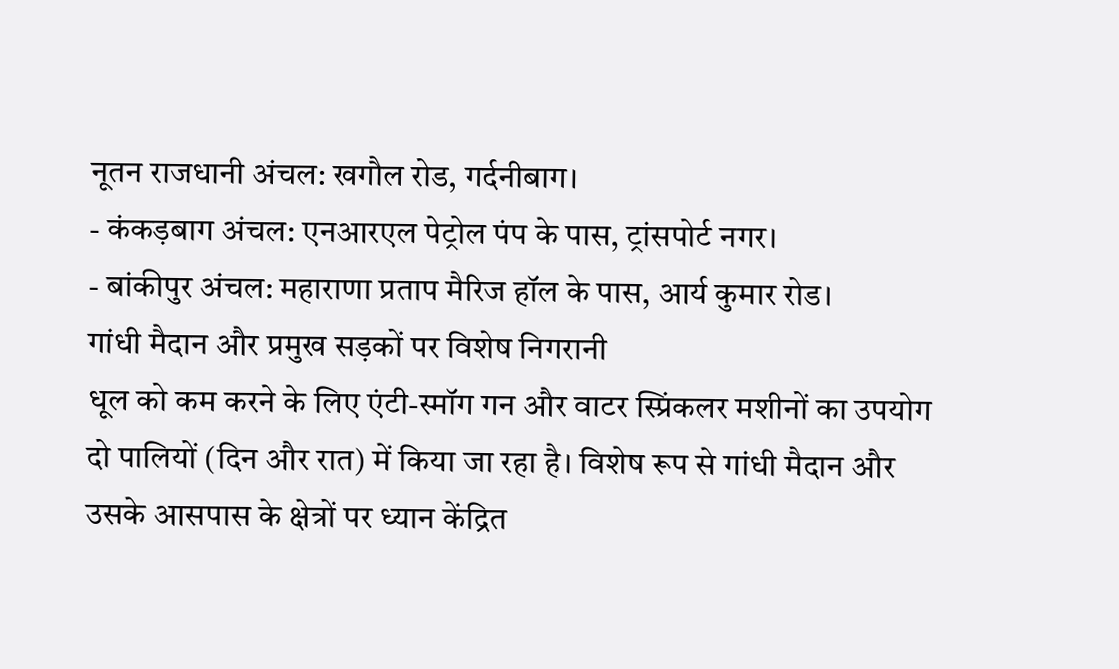नूतन राजधानी अंचल: खगौल रोड, गर्दनीबाग।
- कंकड़बाग अंचल: एनआरएल पेट्रोल पंप के पास, ट्रांसपोर्ट नगर।
- बांकीपुर अंचल: महाराणा प्रताप मैरिज हॉल के पास, आर्य कुमार रोड।
गांधी मैदान और प्रमुख सड़कों पर विशेष निगरानी
धूल को कम करने के लिए एंटी-स्मॉग गन और वाटर स्प्रिंकलर मशीनों का उपयोग दो पालियों (दिन और रात) में किया जा रहा है। विशेष रूप से गांधी मैदान और उसके आसपास के क्षेत्रों पर ध्यान केंद्रित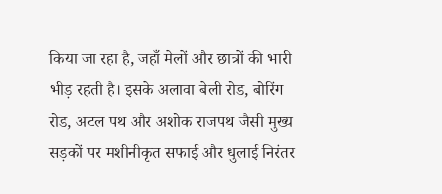किया जा रहा है, जहाँ मेलों और छात्रों की भारी भीड़ रहती है। इसके अलावा बेली रोड, बोरिंग रोड, अटल पथ और अशोक राजपथ जैसी मुख्य सड़कों पर मशीनीकृत सफाई और धुलाई निरंतर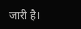जारी है।